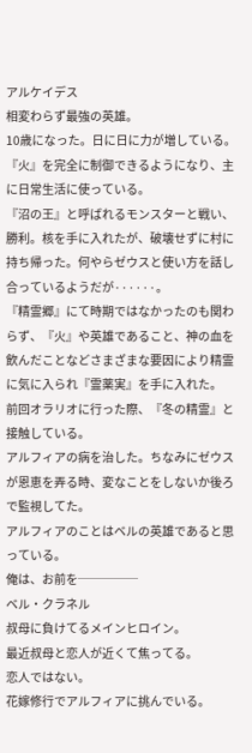アルケイデス
相変わらず最強の英雄。
10歳になった。日に日に力が増している。『火』を完全に制御できるようになり、主に日常生活に使っている。
『沼の王』と呼ばれるモンスターと戦い、勝利。核を手に入れたが、破壊せずに村に持ち帰った。何やらゼウスと使い方を話し合っているようだが······。
『精霊郷』にて時期ではなかったのも関わらず、『火』や英雄であること、神の血を飲んだことなどさまざまな要因により精霊に気に入られ『霊薬実』を手に入れた。
前回オラリオに行った際、『冬の精霊』と接触している。
アルフィアの病を治した。ちなみにゼウスが恩恵を弄る時、変なことをしないか後ろで監視してた。
アルフィアのことはベルの英雄であると思っている。
俺は、お前を─────
ベル・クラネル
叔母に負けてるメインヒロイン。
最近叔母と恋人が近くて焦ってる。
恋人ではない。
花嫁修行でアルフィアに挑んでいる。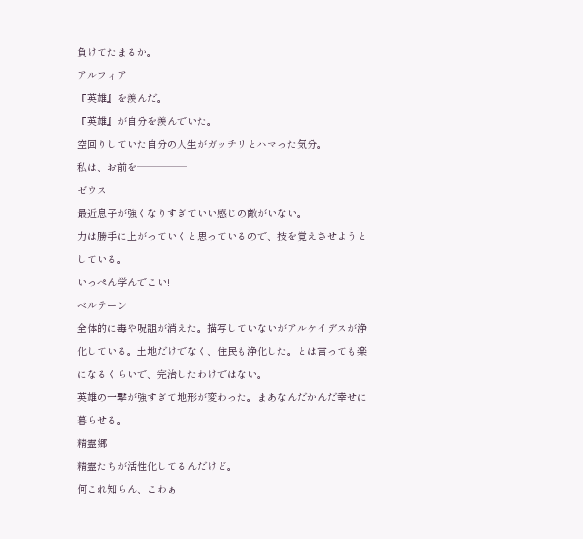負けてたまるか。
アルフィア
『英雄』を羨んだ。
『英雄』が自分を羨んでいた。
空回りしていた自分の人生がガッチリとハマった気分。
私は、お前を─────
ゼウス
最近息子が強くなりすぎていい感じの敵がいない。
力は勝手に上がっていくと思っているので、技を覚えさせようとしている。
いっぺん学んでこい!
ベルテーン
全体的に毒や呪詛が消えた。描写していないがアルケイデスが浄化している。土地だけでなく、住民も浄化した。とは言っても楽になるくらいで、完治したわけではない。
英雄の一撃が強すぎて地形が変わった。まあなんだかんだ幸せに暮らせる。
精霊郷
精霊たちが活性化してるんだけど。
何これ知らん、こわぁ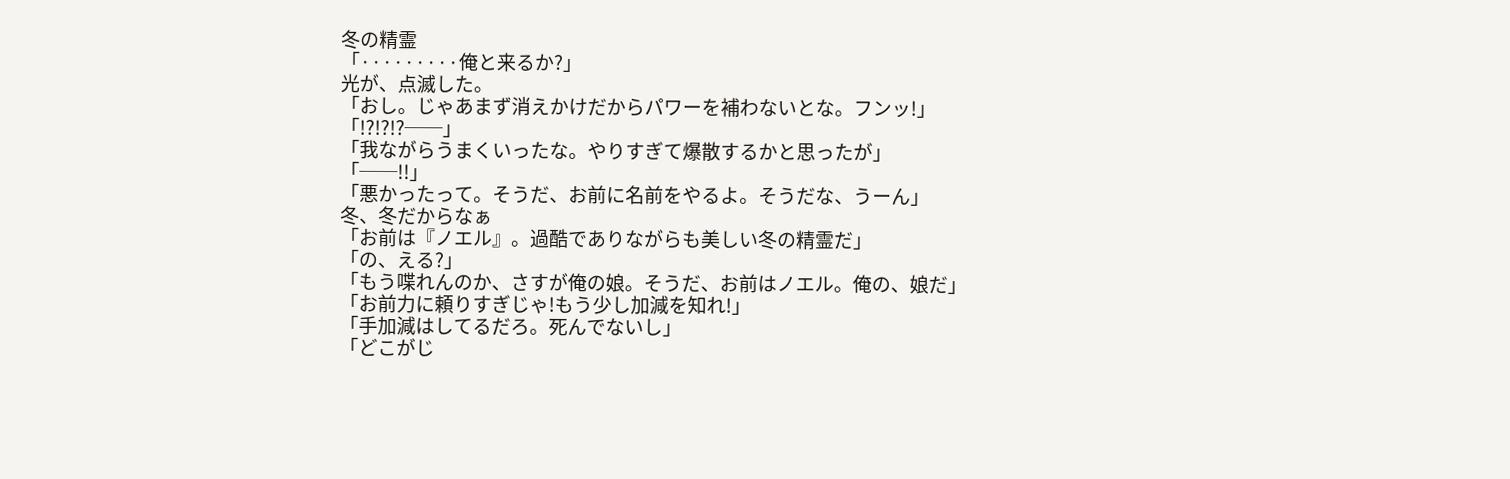冬の精霊
「·········俺と来るか?」
光が、点滅した。
「おし。じゃあまず消えかけだからパワーを補わないとな。フンッ!」
「!?!?!?──」
「我ながらうまくいったな。やりすぎて爆散するかと思ったが」
「──!!」
「悪かったって。そうだ、お前に名前をやるよ。そうだな、うーん」
冬、冬だからなぁ
「お前は『ノエル』。過酷でありながらも美しい冬の精霊だ」
「の、える?」
「もう喋れんのか、さすが俺の娘。そうだ、お前はノエル。俺の、娘だ」
「お前力に頼りすぎじゃ!もう少し加減を知れ!」
「手加減はしてるだろ。死んでないし」
「どこがじ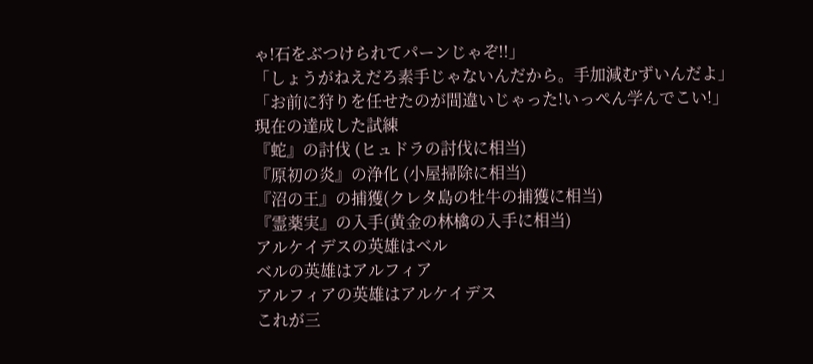ゃ!石をぶつけられてパーンじゃぞ!!」
「しょうがねえだろ素手じゃないんだから。手加減むずいんだよ」
「お前に狩りを任せたのが間違いじゃった!いっぺん学んでこい!」
現在の達成した試練
『蛇』の討伐 (ヒュドラの討伐に相当)
『原初の炎』の浄化 (小屋掃除に相当)
『沼の王』の捕獲(クレタ島の牡牛の捕獲に相当)
『霊薬実』の入手(黄金の林檎の入手に相当)
アルケイデスの英雄はベル
ベルの英雄はアルフィア
アルフィアの英雄はアルケイデス
これが三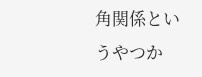角関係というやつか